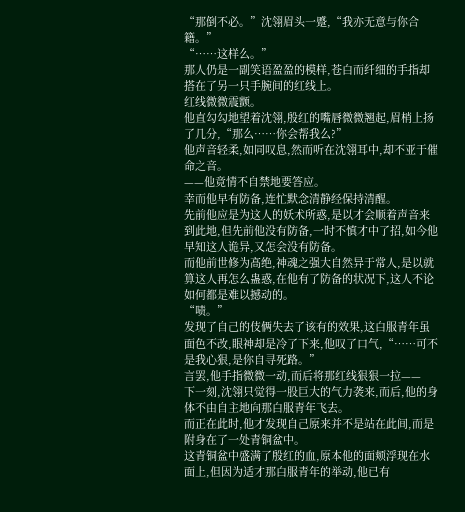“那倒不必。”沈翎眉头一蹙,“我亦无意与你合籍。”
“……这样么。”
那人仍是一副笑语盈盈的模样,苍白而纤细的手指却搭在了另一只手腕间的红线上。
红线微微震颤。
他直勾勾地望着沈翎,殷红的嘴唇微微翘起,眉梢上扬了几分,“那么……你会帮我么?”
他声音轻柔,如同叹息,然而听在沈翎耳中,却不亚于催命之音。
——他竟情不自禁地要答应。
幸而他早有防备,连忙默念清静经保持清醒。
先前他应是为这人的妖术所惑,是以才会顺着声音来到此地,但先前他没有防备,一时不慎才中了招,如今他早知这人诡异,又怎会没有防备。
而他前世修为高绝,神魂之强大自然异于常人,是以就算这人再怎么蛊惑,在他有了防备的状况下,这人不论如何都是难以撼动的。
“啧。”
发现了自己的伎俩失去了该有的效果,这白服青年虽面色不改,眼神却是冷了下来,他叹了口气,“……可不是我心狠,是你自寻死路。”
言罢,他手指微微一动,而后将那红线狠狠一拉——
下一刻,沈翎只觉得一股巨大的气力袭来,而后,他的身体不由自主地向那白服青年飞去。
而正在此时,他才发现自己原来并不是站在此间,而是附身在了一处青铜盆中。
这青铜盆中盛满了殷红的血,原本他的面颊浮现在水面上,但因为适才那白服青年的举动,他已有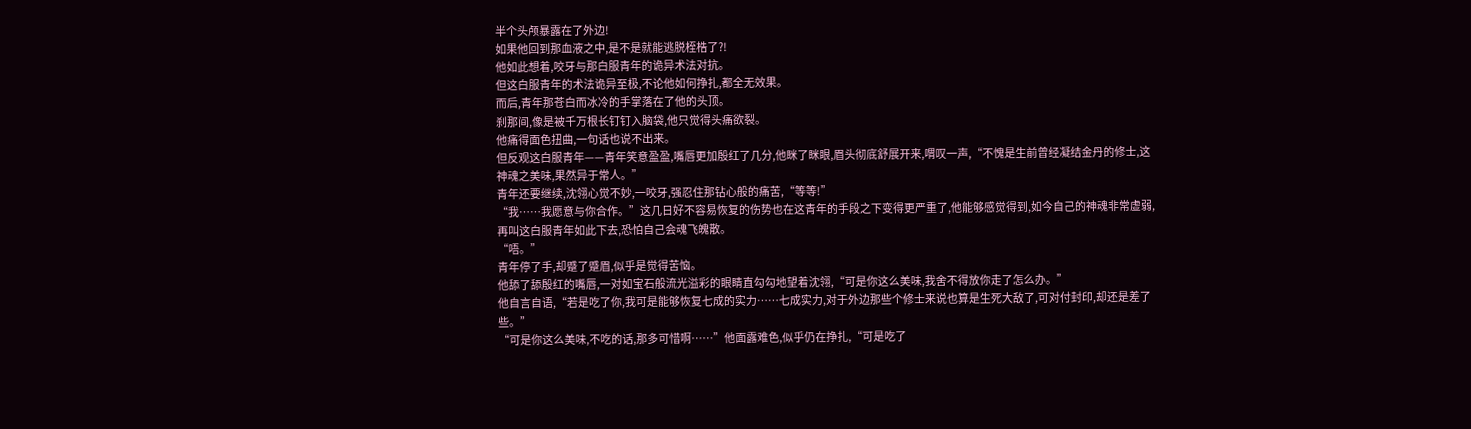半个头颅暴露在了外边!
如果他回到那血液之中,是不是就能逃脱桎梏了?!
他如此想着,咬牙与那白服青年的诡异术法对抗。
但这白服青年的术法诡异至极,不论他如何挣扎,都全无效果。
而后,青年那苍白而冰冷的手掌落在了他的头顶。
刹那间,像是被千万根长钉钉入脑袋,他只觉得头痛欲裂。
他痛得面色扭曲,一句话也说不出来。
但反观这白服青年——青年笑意盈盈,嘴唇更加殷红了几分,他眯了眯眼,眉头彻底舒展开来,喟叹一声,“不愧是生前曾经凝结金丹的修士,这神魂之美味,果然异于常人。”
青年还要继续,沈翎心觉不妙,一咬牙,强忍住那钻心般的痛苦,“等等!”
“我……我愿意与你合作。”这几日好不容易恢复的伤势也在这青年的手段之下变得更严重了,他能够感觉得到,如今自己的神魂非常虚弱,再叫这白服青年如此下去,恐怕自己会魂飞魄散。
“唔。”
青年停了手,却蹙了蹙眉,似乎是觉得苦恼。
他舔了舔殷红的嘴唇,一对如宝石般流光溢彩的眼睛直勾勾地望着沈翎,“可是你这么美味,我舍不得放你走了怎么办。”
他自言自语,“若是吃了你,我可是能够恢复七成的实力……七成实力,对于外边那些个修士来说也算是生死大敌了,可对付封印,却还是差了些。”
“可是你这么美味,不吃的话,那多可惜啊……”他面露难色,似乎仍在挣扎,“可是吃了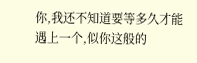你,我还不知道要等多久才能遇上一个,似你这般的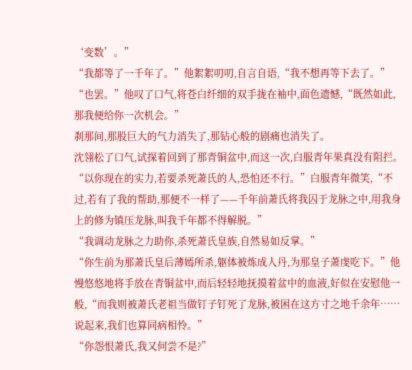‘变数’。”
“我都等了一千年了。”他絮絮叨叨,自言自语,“我不想再等下去了。”
“也罢。”他叹了口气,将苍白纤细的双手拢在袖中,面色遗憾,“既然如此,那我便给你一次机会。”
刹那间,那股巨大的气力消失了,那钻心般的剧痛也消失了。
沈翎松了口气,试探着回到了那青铜盆中,而这一次,白服青年果真没有阻拦。
“以你现在的实力,若要杀死萧氏的人,恐怕还不行。”白服青年微笑,“不过,若有了我的帮助,那便不一样了——千年前萧氏将我囚于龙脉之中,用我身上的修为镇压龙脉,叫我千年都不得解脱。”
“我调动龙脉之力助你,杀死萧氏皇族,自然易如反掌。”
“你生前为那萧氏皇后薄嫣所杀,躯体被炼成人丹,为那皇子萧虔吃下。”他慢悠悠地将手放在青铜盆中,而后轻轻地抚摸着盆中的血液,好似在安慰他一般,“而我则被萧氏老祖当做钉子钉死了龙脉,被困在这方寸之地千余年……说起来,我们也算同病相怜。”
“你怨恨萧氏,我又何尝不是?”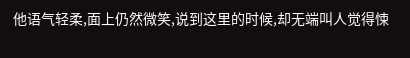他语气轻柔,面上仍然微笑,说到这里的时候,却无端叫人觉得悚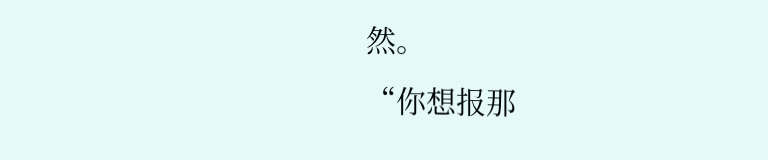然。
“你想报那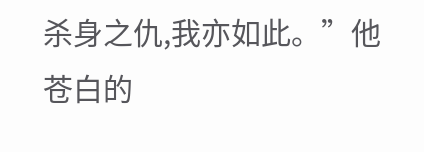杀身之仇,我亦如此。”他苍白的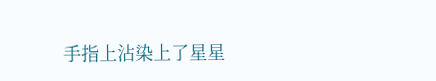手指上沾染上了星星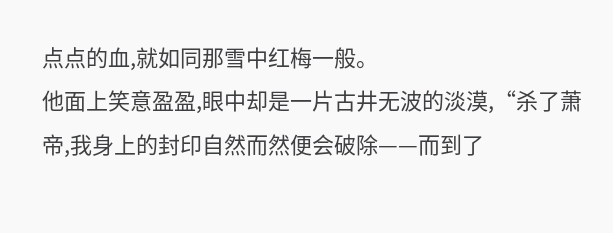点点的血,就如同那雪中红梅一般。
他面上笑意盈盈,眼中却是一片古井无波的淡漠,“杀了萧帝,我身上的封印自然而然便会破除——而到了